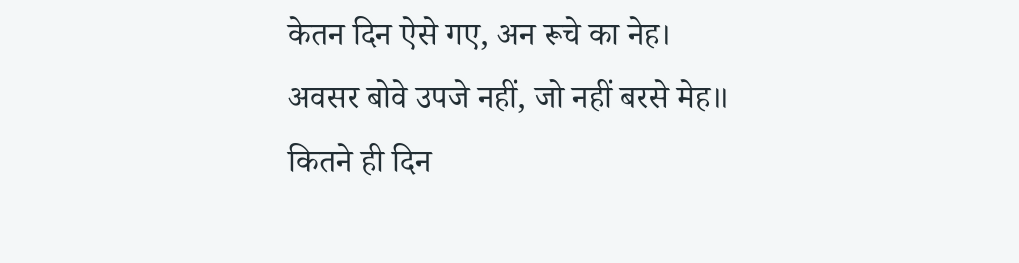केतन दिन ऐसे गए, अन रूचे का नेह।
अवसर बोवे उपजे नहीं, जो नहीं बरसे मेह॥
कितने ही दिन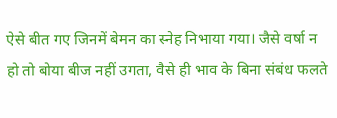ऐसे बीत गए जिनमें बेमन का स्नेह निभाया गया। जैसे वर्षा न हो तो बोया बीज नहीं उगता, वैसे ही भाव के बिना संबंध फलते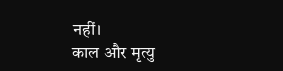नहीं।
काल और मृत्यु